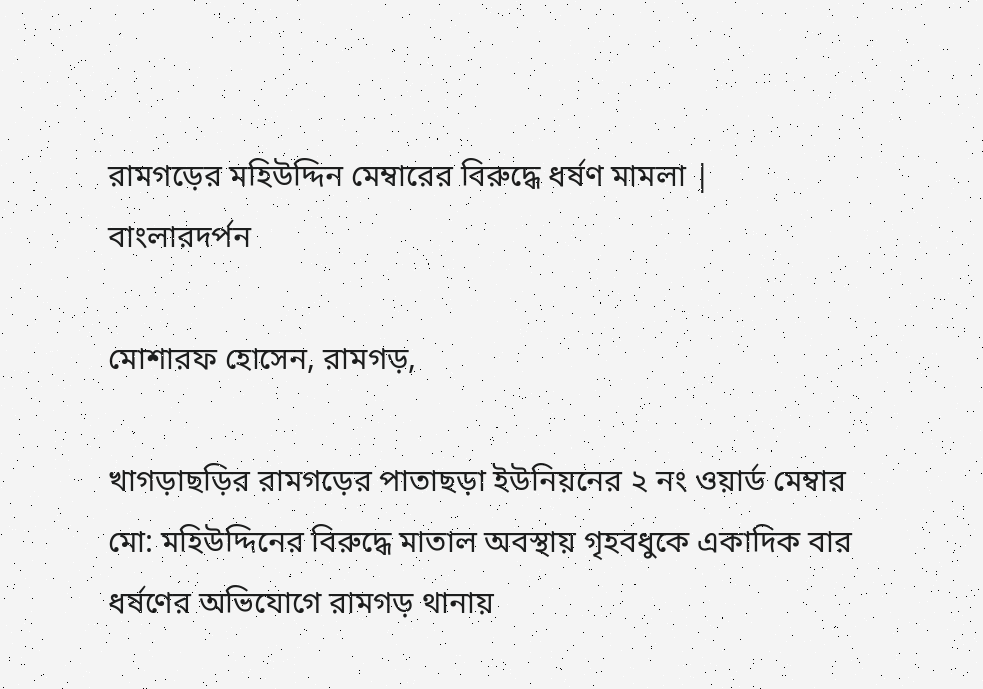রামগড়ের মহিউদ্দিন মেম্বারের বিরুদ্ধে ধর্ষণ মামলা | বাংলারদর্পন

মোশারফ হোসেন, রামগড়,

খাগড়াছড়ির রামগড়ের পাতাছড়া ইউনিয়নের ২ নং ওয়ার্ড মেম্বার মো: মহিউদ্দিনের বিরুদ্ধে মাতাল অবস্থায় গৃহবধুকে একাদিক বার ধর্ষণের অভিযোগে রামগড় থানায়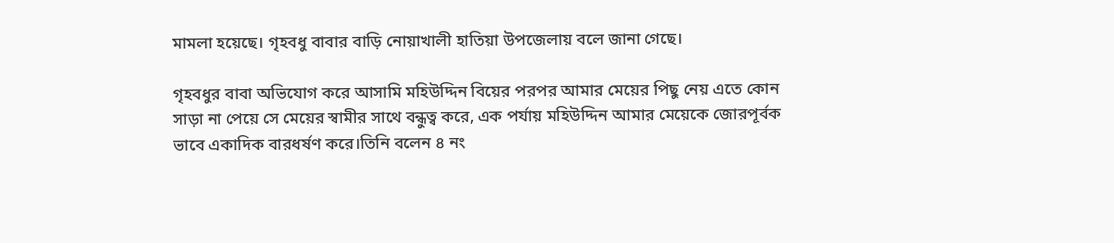মামলা হয়েছে। গৃহবধু বাবার বাড়ি নোয়াখালী হাতিয়া উপজেলায় বলে জানা গেছে।

গৃহবধুর বাবা অভিযোগ করে আসামি মহিউদ্দিন বিয়ের পরপর আমার মেয়ের পিছু নেয় এতে কোন সাড়া না পেয়ে সে মেয়ের স্বামীর সাথে বন্ধুত্ব করে, এক পর্যায় মহিউদ্দিন আমার মেয়েকে জোরপূর্বক ভাবে একাদিক বারধর্ষণ করে।তিনি বলেন ৪ নং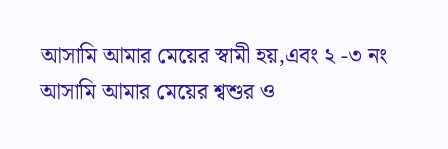আসামি আমার মেয়ের স্বামী হয়,এবং ২ -৩ নং আসামি আমার মেয়ের শ্বশুর ও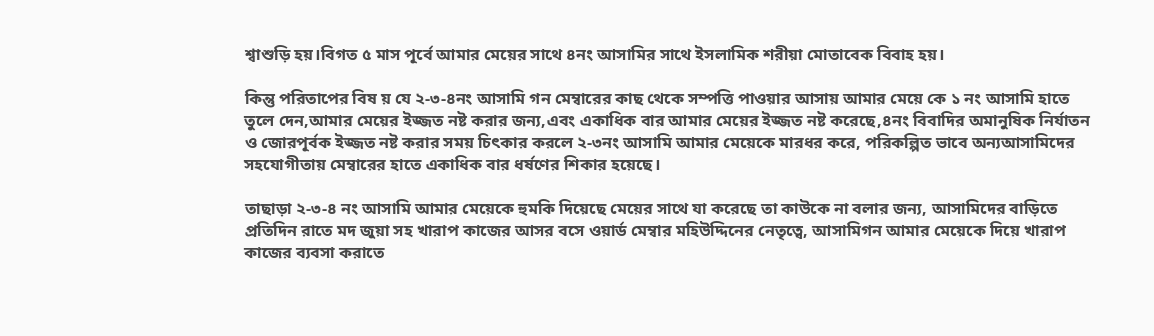শ্বাশুড়ি হয়।বিগত ৫ মাস পূর্বে আমার মেয়ের সাথে ৪নং আসামির সাথে ইসলামিক শরীয়া মোতাবেক বিবাহ হয়।

কিন্তু পরিতাপের বিষ য় যে ২-৩-৪নং আসামি গন মেম্বারের কাছ থেকে সম্পত্তি পাওয়ার আসায় আমার মেয়ে কে ১ নং আসামি হাতে তুলে দেন,আমার মেয়ের ইজ্জত নষ্ট করার জন্য,এবং একাধিক বার আমার মেয়ের ইজ্জত নষ্ট করেছে,৪নং বিবাদির অমানুষিক নির্যাতন ও জোরপূর্বক ইজ্জত নষ্ট করার সময় চিৎকার করলে ২-৩নং আসামি আমার মেয়েকে মারধর করে, পরিকল্পিত ভাবে অন্যআসামিদের সহযোগীতায় মেম্বারের হাতে একাধিক বার ধর্ষণের শিকার হয়েছে।

তাছাড়া ২-৩-৪ নং আসামি আমার মেয়েকে হুমকি দিয়েছে মেয়ের সাথে যা করেছে তা কাউকে না বলার জন‍্য, আসামিদের বাড়িতে প্রতিদিন রাতে মদ জুয়া সহ খারাপ কাজের আসর বসে ওয়ার্ড মেম্বার মহিউদ্দিনের নেতৃত্বে, আসামিগন আমার মেয়েকে দিয়ে খারাপ কাজের ব‍্যবসা করাতে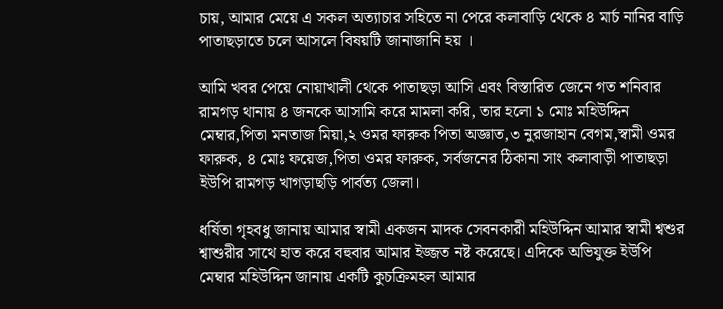চায়, আমার মেয়ে এ সকল অত‍্যাচার সহিতে না পেরে কলাবাড়ি থেকে ৪ মার্চ নানির বাড়ি পাতাছড়াতে চলে আসলে বিষয়টি জানাজানি হয় ।

আমি খবর পেয়ে নোয়াখালী থেকে পাতাছড়া আসি এবং বিস্তারিত জেনে গত শনিবার রামগড় থানায় ৪ জনকে আসামি করে মামলা করি, তার হলো ১ মোঃ মহিউদ্দিন মেম্বার,পিতা মনতাজ মিয়া,২ ওমর ফারুক পিতা অজ্ঞাত,৩ নুরজাহান বেগম,স্বামী ওমর ফারুক, ৪ মোঃ ফয়েজ,পিতা ওমর ফারুক, সর্বজনের ঠিকানা সাং কলাবাড়ী পাতাছড়া ইউপি রামগড় খাগড়াছড়ি পার্বত্য জেলা।

ধর্ষিতা গৃহবধু জানায় আমার স্বামী একজন মাদক সেবনকারী মহিউদ্দিন আমার স্বামী শ্বশুর শ্বাশুরীর সাথে হাত করে বহুবার আমার ইজ্জত নষ্ট করেছে। এদিকে অভিযুক্ত ইউপি মেম্বার মহিউদ্দিন জানায় একটি কুচক্রিমহল আমার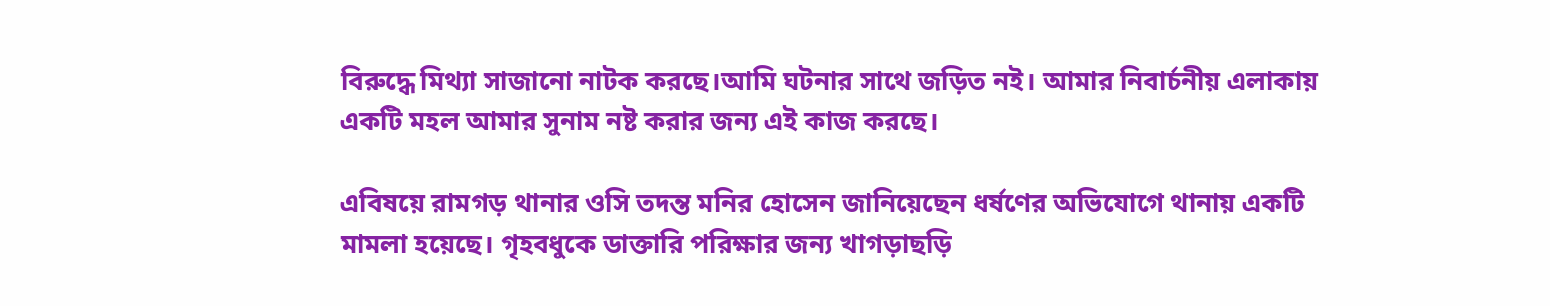বিরুদ্ধে মিথ্যা সাজানো নাটক করছে।আমি ঘটনার সাথে জড়িত নই। আমার নিবার্চনীয় এলাকায় একটি মহল আমার সুনাম নষ্ট করার জন্য এই কাজ করছে।

এবিষয়ে রামগড় থানার ওসি তদন্ত মনির হোসেন জানিয়েছেন ধর্ষণের অভিযোগে থানায় একটি মামলা হয়েছে। গৃহবধুকে ডাক্তারি পরিক্ষার জন‍্য খাগড়াছড়ি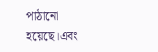পাঠানো হয়েছে।এবং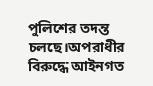পুলিশের তদন্ত চলছে।অপরাধীর বিরুদ্ধে আইনগত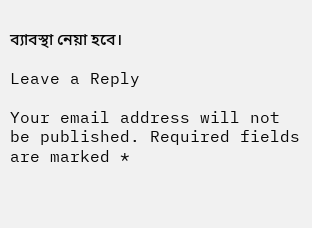ব‍্যাবস্থা নেয়া হবে।

Leave a Reply

Your email address will not be published. Required fields are marked *